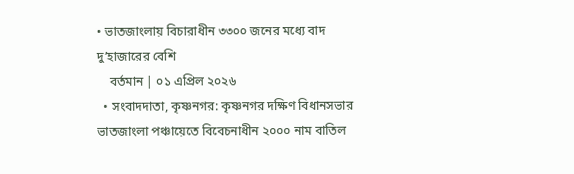• ভাতজাংলায় বিচারাধীন ৩৩০০ জনের মধ্যে বাদ দু’হাজারের বেশি
    বর্তমান | ০১ এপ্রিল ২০২৬
  • সংবাদদাতা, কৃষ্ণনগর: কৃষ্ণনগর দক্ষিণ বিধানসভার ভাতজাংলা পঞ্চায়েতে বিবেচনাধীন ২০০০ নাম বাতিল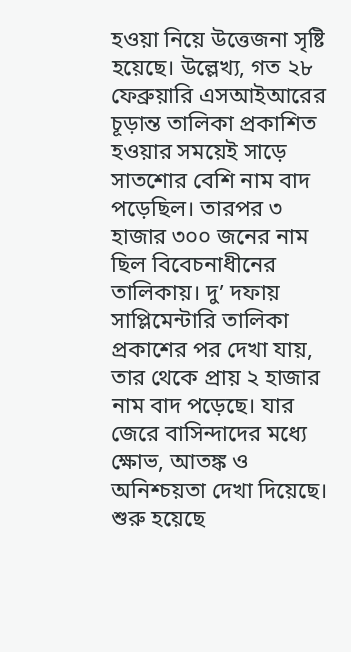হওয়া নিয়ে উত্তেজনা সৃষ্টি হয়েছে। উল্লেখ্য, গত ২৮ ফেব্রুয়ারি এসআইআরের চূড়ান্ত তালিকা প্রকাশিত হওয়ার সময়েই সাড়ে সাতশোর বেশি নাম বাদ পড়েছিল। তারপর ৩ হাজার ৩০০ জনের নাম ছিল বিবেচনাধীনের তালিকায়। দু’ দফায় সাপ্লিমেন্টারি তালিকা প্রকাশের পর দেখা যায়, তার থেকে প্রায় ২ হাজার নাম বাদ পড়েছে। যার জেরে বাসিন্দাদের মধ্যে ক্ষোভ, আতঙ্ক ও অনিশ্চয়তা দেখা দিয়েছে। শুরু হয়েছে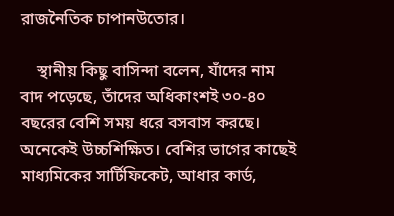রাজনৈতিক চাপানউতোর।

    স্থানীয় কিছু বাসিন্দা বলেন, যাঁদের নাম বাদ পড়েছে, তাঁদের অধিকাংশই ৩০-৪০ বছরের বেশি সময় ধরে বসবাস করছে। অনেকেই উচ্চশিক্ষিত। বেশির ভাগের কাছেই মাধ্যমিকের সার্টিফিকেট, আধার কার্ড,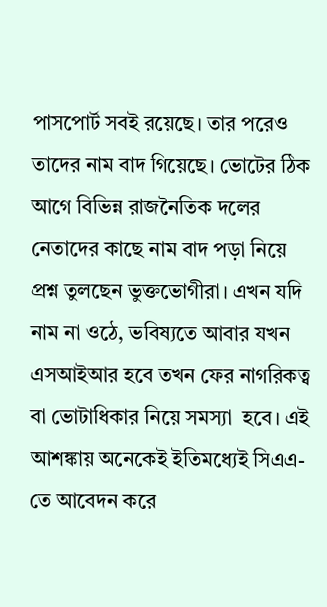পাসপোর্ট সবই রয়েছে। তার পরেও তাদের নাম বাদ গিয়েছে। ভোটের ঠিক আগে বিভিন্ন রাজনৈতিক দলের নেতাদের কাছে নাম বাদ পড়া নিয়ে প্রশ্ন তুলছেন ভুক্তভোগীরা। এখন যদি নাম না ওঠে, ভবিষ্যতে আবার যখন এসআইআর হবে তখন ফের নাগরিকত্ব বা ভোটাধিকার নিয়ে সমস্যা  হবে। এই আশঙ্কায় অনেকেই ইতিমধ্যেই সিএএ-তে আবেদন করে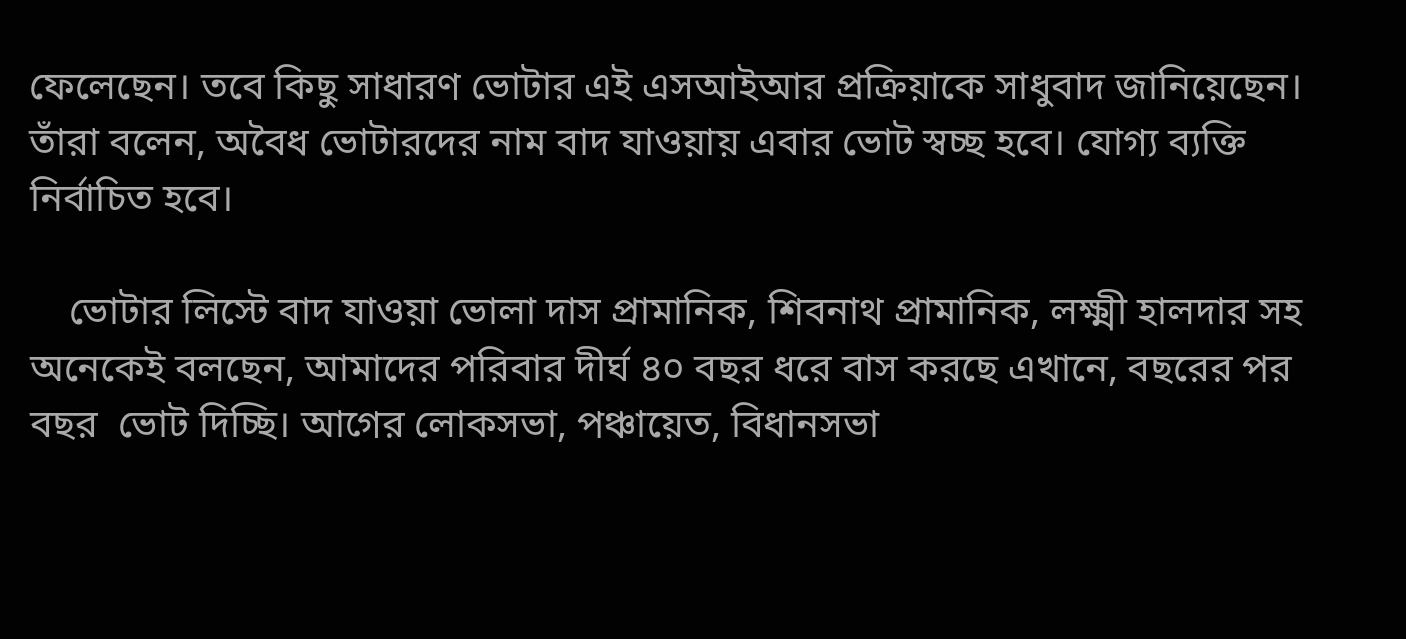ফেলেছেন। তবে কিছু সাধারণ ভোটার এই এসআইআর প্রক্রিয়াকে সাধুবাদ জানিয়েছেন। তাঁরা বলেন, অবৈধ ভোটারদের নাম বাদ যাওয়ায় এবার ভোট স্বচ্ছ হবে। যোগ্য ব্যক্তি নির্বাচিত হবে।

    ভোটার লিস্টে বাদ যাওয়া ভোলা দাস প্রামানিক, শিবনাথ প্রামানিক, লক্ষ্মী হালদার সহ অনেকেই বলছেন, আমাদের পরিবার দীর্ঘ ৪০ বছর ধরে বাস করছে এখানে, বছরের পর বছর  ভোট দিচ্ছি। আগের লোকসভা, পঞ্চায়েত, বিধানসভা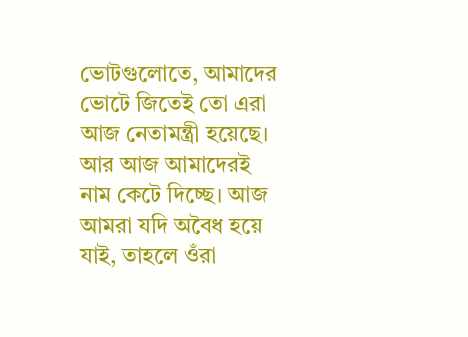ভোটগুলোতে, আমাদের ভোটে জিতেই তো এরা আজ নেতামন্ত্রী হয়েছে। আর আজ আমাদেরই নাম কেটে দিচ্ছে। আজ আমরা যদি অবৈধ হয়ে যাই, তাহলে ওঁরা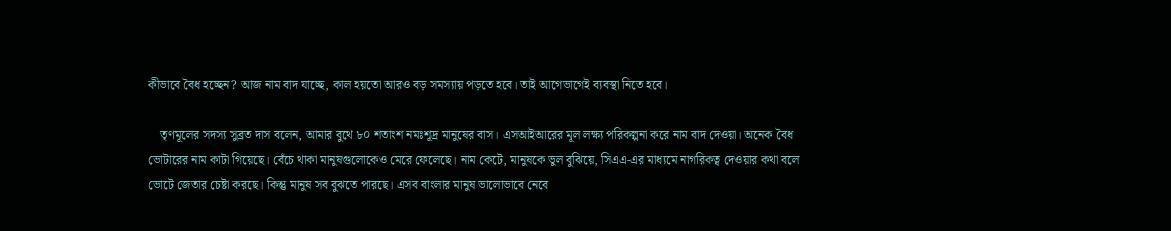কীভাবে বৈধ হচ্ছেন? আজ নাম বাদ যাচ্ছে, কাল হয়তো আরও বড় সমস্যায় পড়তে হবে। তাই আগেভাগেই ব্যবস্থা নিতে হবে।

    তৃণমূলের সদস্য সুব্রত দাস বলেন, আমার বুথে ৮০ শতাংশ নমঃশূদ্র মানুষের বাস। এসআইআরের মূল লক্ষ্য পরিকল্পনা করে নাম বাদ দেওয়া। অনেক বৈধ ভোটারের নাম কাটা গিয়েছে। বেঁচে থাকা মানুষগুলোকেও মেরে ফেলেছে। নাম কেটে, মানুষকে ভুল বুঝিয়ে, সিএএ-এর মাধ্যমে নাগরিকত্ব দেওয়ার কথা বলে ভোটে জেতার চেষ্টা করছে। কিন্তু মানুষ সব বুঝতে পারছে। এসব বাংলার মানুষ ভালোভাবে নেবে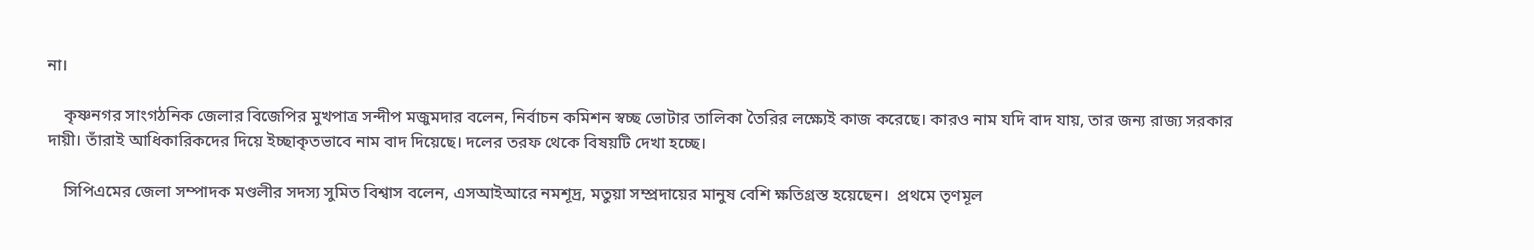না।

    কৃষ্ণনগর সাংগঠনিক জেলার বিজেপির মুখপাত্র সন্দীপ মজুমদার বলেন, নির্বাচন কমিশন স্বচ্ছ ভোটার তালিকা তৈরির লক্ষ্যেই কাজ করেছে। কারও নাম যদি বাদ যায়, তার জন্য রাজ্য সরকার দায়ী। তাঁরাই আধিকারিকদের দিয়ে ইচ্ছাকৃতভাবে নাম বাদ দিয়েছে।‌ দলের তরফ থেকে বিষয়টি দেখা হচ্ছে।

    সিপিএমের জেলা সম্পাদক মণ্ডলীর সদস্য সুমিত বিশ্বাস বলেন, এসআইআরে নমশূদ্র, মতুয়া সম্প্রদায়ের মানুষ বেশি ক্ষতিগ্রস্ত হয়েছেন।  প্রথমে তৃণমূল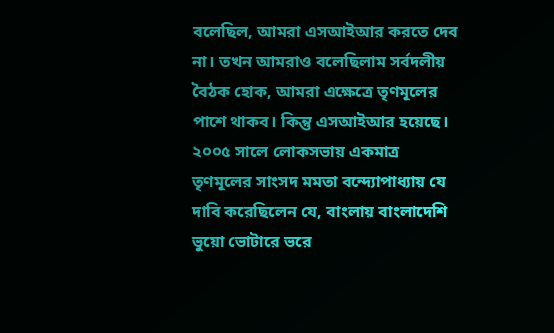বলেছিল, আমরা এসআইআর করতে দেব না। তখন আমরাও বলেছিলাম সর্বদলীয় বৈঠক হোক, আমরা এক্ষেত্রে তৃণমূলের পাশে থাকব। কিন্তু এসআইআর হয়েছে। ২০০৫ সালে লোকসভায় একমাত্র তৃণমূলের সাংসদ মমতা বন্দ্যোপাধ্যায় যে দাবি করেছিলেন যে, বাংলায় বাংলাদেশি ভুয়ো ভোটারে ভরে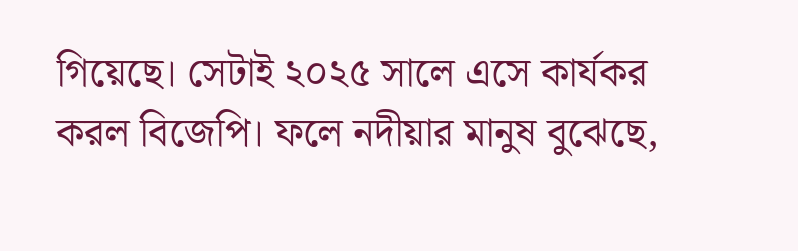গিয়েছে। সেটাই ২০২৫ সালে এসে কার্যকর করল বিজেপি। ফলে নদীয়ার মানুষ বুঝেছে,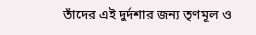তাঁদের এই দুর্দশার জন্য তৃণমূল ও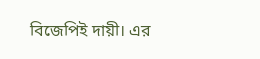বিজেপিই দায়ী। এর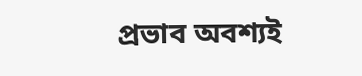প্রভাব অবশ্যই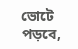ভোটে পড়বে,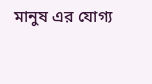মানুষ এর যোগ্য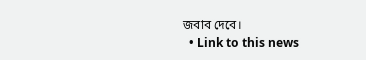জবাব দেবে।
  • Link to this news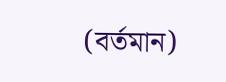(বর্তমান)